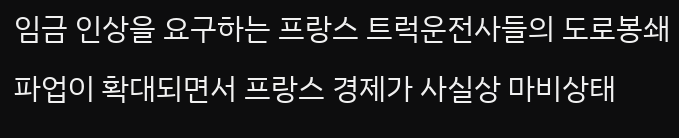임금 인상을 요구하는 프랑스 트럭운전사들의 도로봉쇄 파업이 확대되면서 프랑스 경제가 사실상 마비상태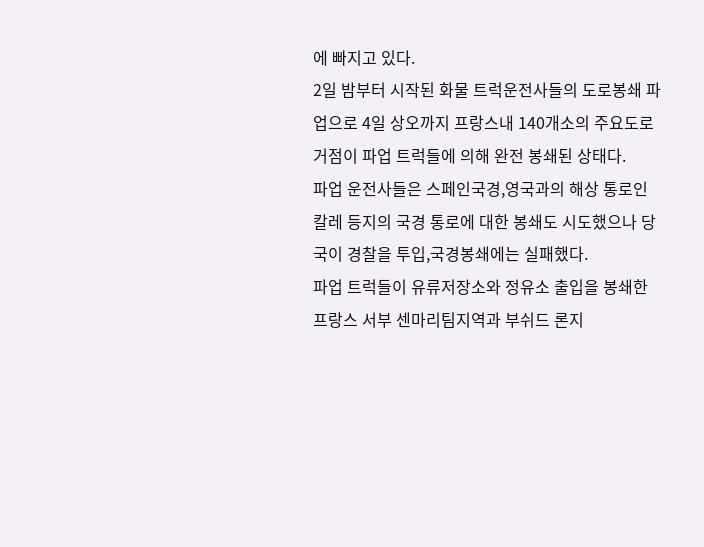에 빠지고 있다.
2일 밤부터 시작된 화물 트럭운전사들의 도로봉쇄 파업으로 4일 상오까지 프랑스내 140개소의 주요도로 거점이 파업 트럭들에 의해 완전 봉쇄된 상태다.
파업 운전사들은 스페인국경,영국과의 해상 통로인 칼레 등지의 국경 통로에 대한 봉쇄도 시도했으나 당국이 경찰을 투입,국경봉쇄에는 실패했다.
파업 트럭들이 유류저장소와 정유소 출입을 봉쇄한 프랑스 서부 센마리팀지역과 부쉬드 론지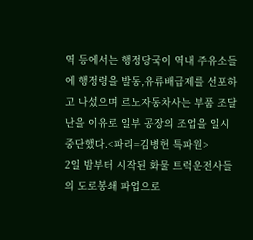역 등에서는 행정당국이 역내 주유소들에 행정령을 발동,유류배급제를 선포하고 나섰으며 르노자동차사는 부품 조달난을 이유로 일부 공장의 조업을 일시 중단했다.<파리=김병헌 특파원>
2일 밤부터 시작된 화물 트럭운전사들의 도로봉쇄 파업으로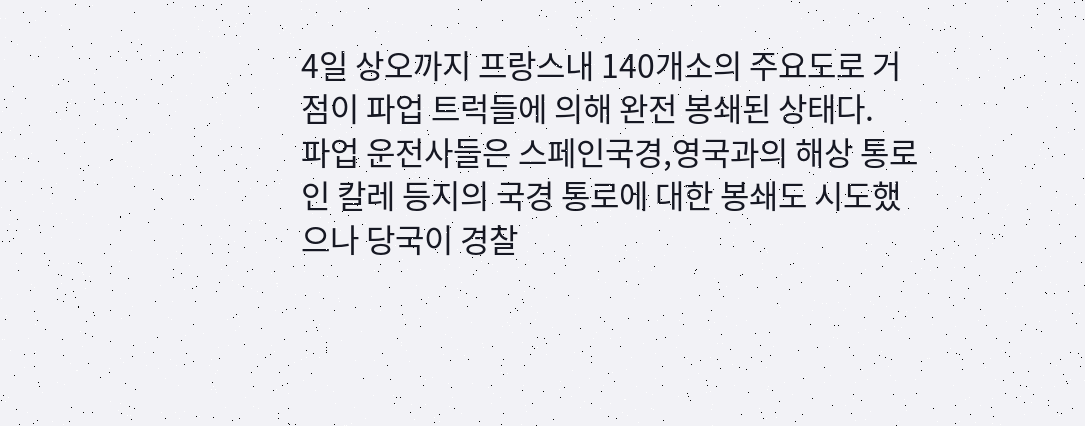4일 상오까지 프랑스내 140개소의 주요도로 거점이 파업 트럭들에 의해 완전 봉쇄된 상태다.
파업 운전사들은 스페인국경,영국과의 해상 통로인 칼레 등지의 국경 통로에 대한 봉쇄도 시도했으나 당국이 경찰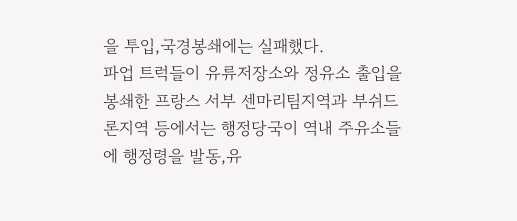을 투입,국경봉쇄에는 실패했다.
파업 트럭들이 유류저장소와 정유소 출입을 봉쇄한 프랑스 서부 센마리팀지역과 부쉬드 론지역 등에서는 행정당국이 역내 주유소들에 행정령을 발동,유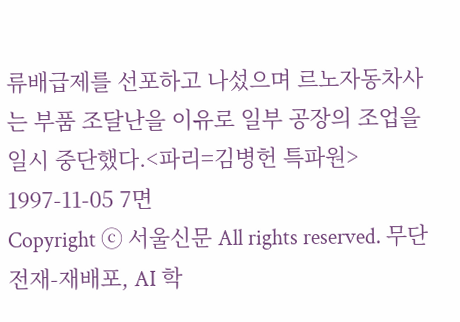류배급제를 선포하고 나섰으며 르노자동차사는 부품 조달난을 이유로 일부 공장의 조업을 일시 중단했다.<파리=김병헌 특파원>
1997-11-05 7면
Copyright ⓒ 서울신문 All rights reserved. 무단 전재-재배포, AI 학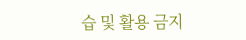습 및 활용 금지